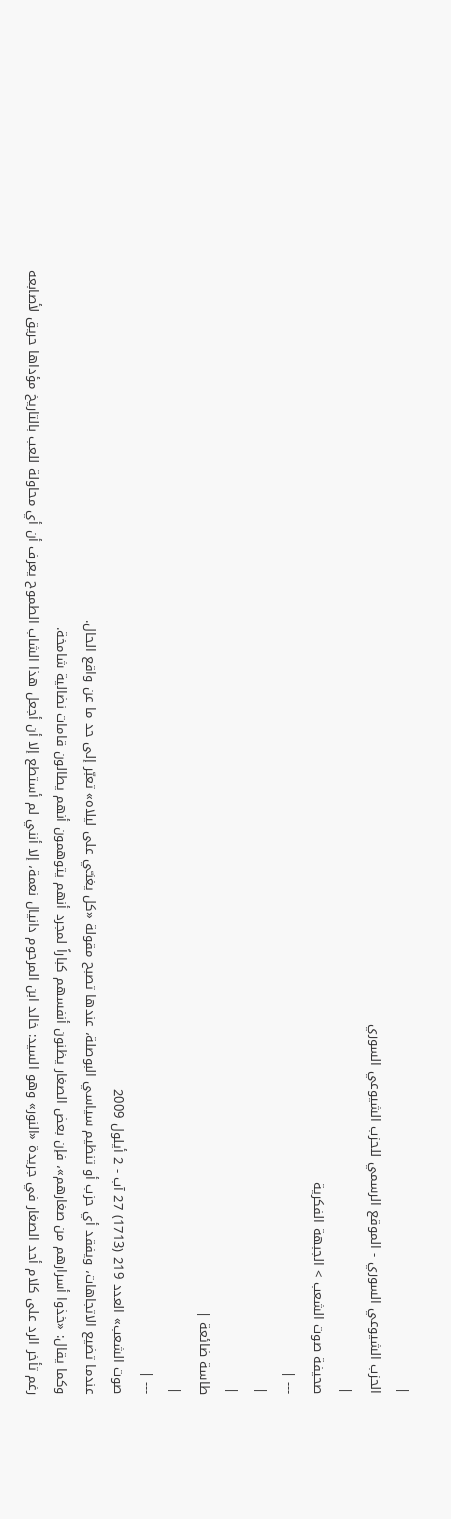|
الحزب الشيوعي السوري - الموقع الرسمي للحزب الشيوعي السوري
|
صحيفة صوت الشعب > الجبهة الفكرية
--- |
|
|
طاسة ضائعة |
|
--- |
صوت الشعب» العدد 219 (1713) 27 آب - 2 أيلول 2009
عندما تضيع الاتجاهات، ويفقد أي حزب أو تنظيم سياسي البوصلة، عندها تصبح مقولة «كل يغنـّي على ليلاه» تعبّر إلى حد ما عن واقع الحال.
وكما يقال: «خذوا أسرارهم من صغارهم»، فإن بعض الصغار يظنون أنفسهم كباراً لمجرد أنهم يتوهمون أنهم يطالون قامات نضالية شامخة.
رغم تأخر الرد على كلام أحد الصغار في جريدة «النور» وهو السيد: خالد ابن المرحوم دانيال نعمة، إلا أنني لم أستطع إلا أن أجعل هذا الشاب الطموح يعرف أن أي محاولة للعب بالتاريخ مؤداها حريق لأصابعه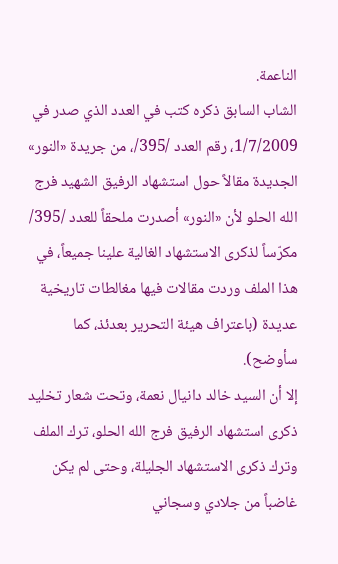الناعمة.
الشاب السابق ذكره كتب في العدد الذي صدر في 1/7/2009، رقم العدد /395/، من جريدة «النور» الجديدة مقالاً حول استشهاد الرفيق الشهيد فرج الله الحلو لأن «النور» أصدرت ملحقاً للعدد /395/ مكرّساً لذكرى الاستشهاد الغالية علينا جميعاً، في هذا الملف وردت مقالات فيها مغالطات تاريخية عديدة (باعتراف هيئة التحرير بعدئذ، كما سأوضح).
إلا أن السيد خالد دانيال نعمة، وتحت شعار تخليد ذكرى استشهاد الرفيق فرج الله الحلو، ترك الملف وترك ذكرى الاستشهاد الجليلة، وحتى لم يكن غاضباً من جلادي وسجاني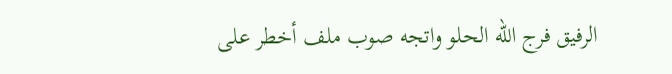الرفيق فرج الله الحلو واتجه صوب ملف أخطر على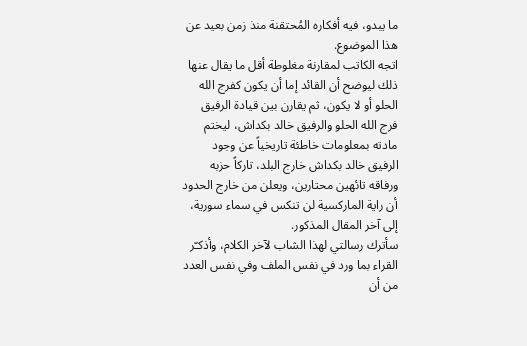ما يبدو، فيه أفكاره المُحتقنة منذ زمن بعيد عن هذا الموضوع.
اتجه الكاتب لمقارنة مغلوطة أقل ما يقال عنها ذلك ليوضح أن القائد إما أن يكون كفرج الله الحلو أو لا يكون، ثم يقارن بين قيادة الرفيق فرج الله الحلو والرفيق خالد بكداش، ليختم مادته بمعلومات خاطئة تاريخياً عن وجود الرفيق خالد بكداش خارج البلد، تاركاً حزبه ورفاقه تائهين محتارين، ويعلن من خارج الحدود أن راية الماركسية لن تنكس في سماء سورية، إلى آخر المقال المذكور.
سأترك رسالتي لهذا الشاب لآخر الكلام، وأذكـّر القراء بما ورد في نفس الملف وفي نفس العدد من أن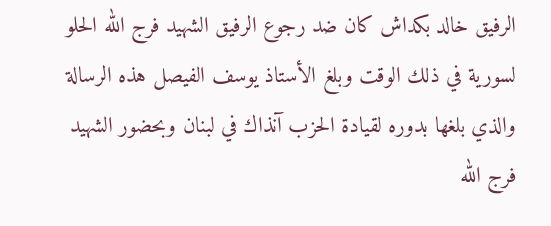الرفيق خالد بكداش كان ضد رجوع الرفيق الشهيد فرج الله الحلو لسورية في ذلك الوقت وبلغ الأستاذ يوسف الفيصل هذه الرسالة والذي بلغها بدوره لقيادة الحزب آنذاك في لبنان وبحضور الشهيد فرج الله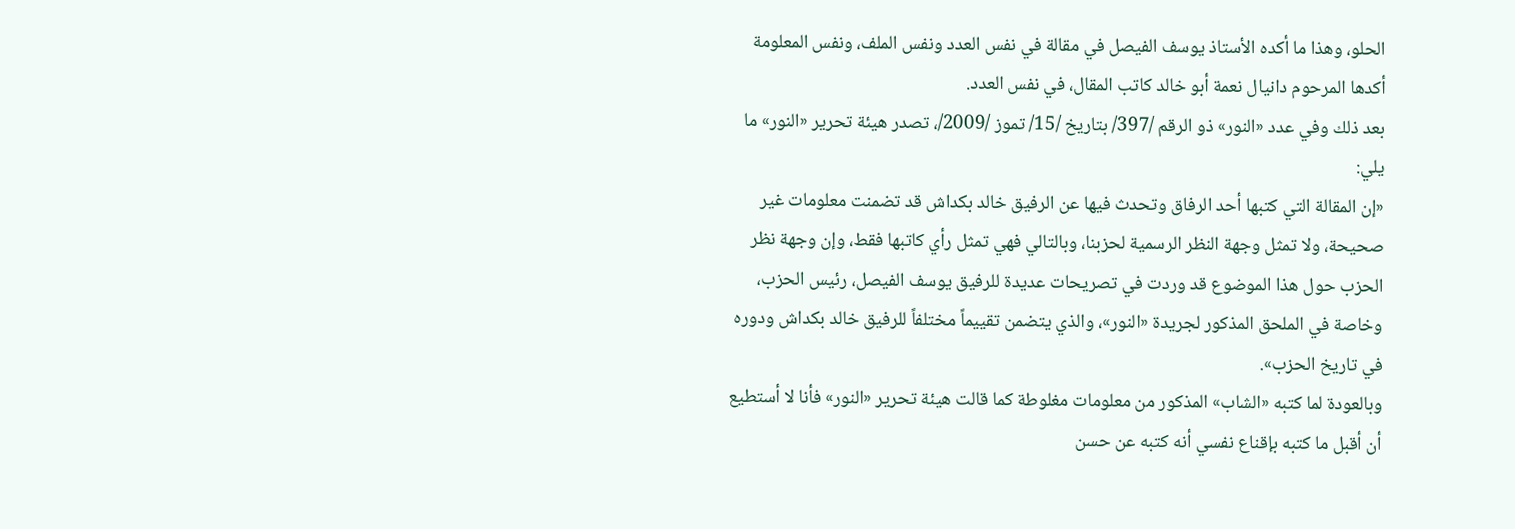الحلو، وهذا ما أكده الأستاذ يوسف الفيصل في مقالة في نفس العدد ونفس الملف، ونفس المعلومة أكدها المرحوم دانيال نعمة أبو خالد كاتب المقال، في نفس العدد.
بعد ذلك وفي عدد «النور» ذو الرقم /397/ بتاريخ /15/ تموز /2009/، تصدر هيئة تحرير «النور» ما يلي:
«إن المقالة التي كتبها أحد الرفاق وتحدث فيها عن الرفيق خالد بكداش قد تضمنت معلومات غير صحيحة، ولا تمثل وجهة النظر الرسمية لحزبنا، وبالتالي فهي تمثل رأي كاتبها فقط، وإن وجهة نظر الحزب حول هذا الموضوع قد وردت في تصريحات عديدة للرفيق يوسف الفيصل، رئيس الحزب، وخاصة في الملحق المذكور لجريدة «النور»، والذي يتضمن تقييماً مختلفاً للرفيق خالد بكداش ودوره في تاريخ الحزب».
وبالعودة لما كتبه «الشاب» المذكور من معلومات مغلوطة كما قالت هيئة تحرير «النور» فأنا لا أستطيع أن أقبل ما كتبه بإقناع نفسي أنه كتبه عن حسن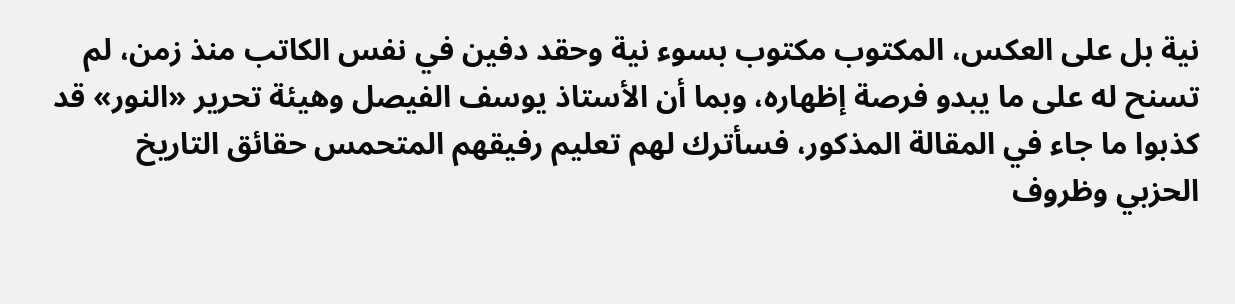نية بل على العكس، المكتوب مكتوب بسوء نية وحقد دفين في نفس الكاتب منذ زمن، لم تسنح له على ما يبدو فرصة إظهاره، وبما أن الأستاذ يوسف الفيصل وهيئة تحرير «النور» قد كذبوا ما جاء في المقالة المذكور، فسأترك لهم تعليم رفيقهم المتحمس حقائق التاريخ الحزبي وظروف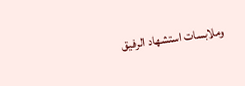وملابسات استشهاد الرفيق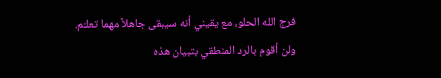فرج الله الحلو، مع يقيني أنه سيبقى جاهلاً مهما تعلـّم.
ولن أقوم بالرد المنطقي بتبيان هذه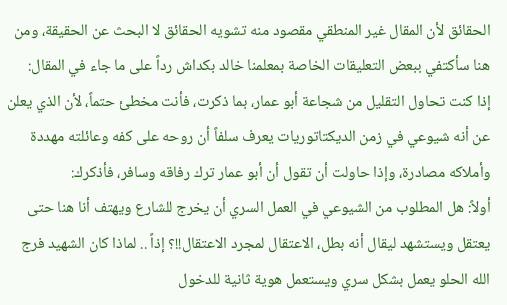الحقائق لأن المقال غير المنطقي مقصود منه تشويه الحقائق لا البحث عن الحقيقة، ومن هنا سأكتفي ببعض التعليقات الخاصة بمعلمنا خالد بكداش رداً على ما جاء في المقال:
إذا كنت تحاول التقليل من شجاعة أبو عمار، بما ذكرت، فأنت مخطئ حتماً، لأن الذي يعلن عن أنه شيوعي في زمن الديكتاتوريات يعرف سلفاً أن روحه على كفه وعائلته مهددة وأملاكه مصادرة، وإذا حاولت أن تقول أن أبو عمار ترك رفاقه وسافر، فأذكرك:
أولاً: هل المطلوب من الشيوعي في العمل السري أن يخرج للشارع ويهتف أنا هنا حتى يعتقل ويستشهد ليقال أنه بطل، الاعتقال لمجرد الاعتقال!!؟ إذاً .. لماذا كان الشهيد فرج الله الحلو يعمل بشكل سري ويستعمل هوية ثانية للدخول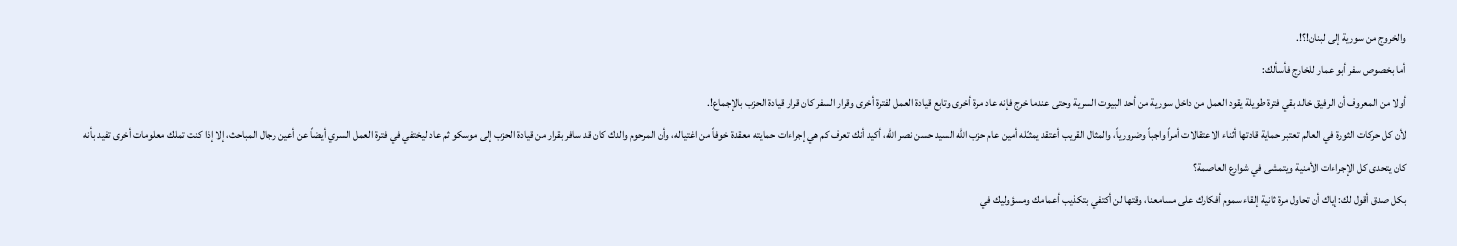والخروج من سورية إلى لبنان!؟!.
أما بخصوص سفر أبو عمار للخارج فأسألك:
أولا من المعروف أن الرفيق خالد بقي فترة طويلة يقود العمل من داخل سورية من أحد البيوت السرية وحتى عندما خرج فإنه عاد مرة أخرى وتابع قيادة العمل لفترة أخرى وقرار السفر كان قرار قيادة الحزب بالإجماع!.
لأن كل حركات الثورة في العالم تعتبر حماية قادتها أثناء الاعتقالات أمراً واجباً وضرورياً، والمثال القريب أعتقد يمثـّله أمين عام حزب الله السيد حسن نصر الله، أكيد أنك تعرف كم هي إجراءات حمايته معقدة خوفاً من اغتياله، وأن المرحوم والدك كان قد سافر بقرار من قيادة الحزب إلى موسكو ثم عاد ليختفي في فترة العمل السري أيضاً عن أعين رجال المباحث، إلا إذا كنت تملك معلومات أخرى تفيد بأنه كان يتحدى كل الإجراءات الأمنية ويتمشى في شوارع العاصمة؟
بكل صدق أقول لك: إياك أن تحاول مرة ثانية إلقاء سموم أفكارك على مسامعنا، وقتها لن أكتفي بتكذيب أعمامك ومسؤوليك في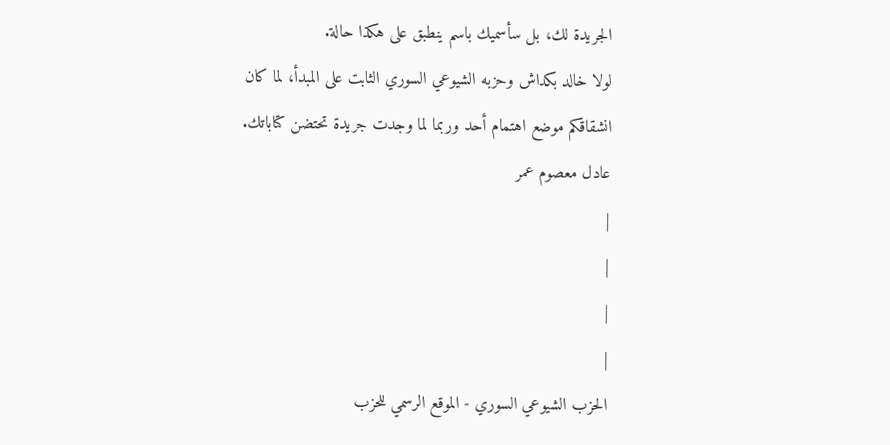الجريدة لك، بل سأسميك باسم ينطبق على هكذا حالة.
لولا خالد بكداش وحزبه الشيوعي السوري الثابت على المبدأ، لما كان انشقاقكم موضع اهتمام أحد وربما لما وجدت جريدة تحتضن كتاباتك.
عادل معصوم عمر
|
|
|
|
الحزب الشيوعي السوري - الموقع الرسمي للحزب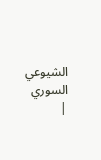الشيوعي السوري
|